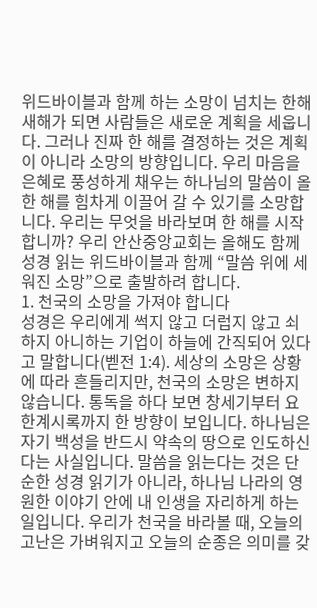위드바이블과 함께 하는 소망이 넘치는 한해
새해가 되면 사람들은 새로운 계획을 세웁니다. 그러나 진짜 한 해를 결정하는 것은 계획이 아니라 소망의 방향입니다. 우리 마음을 은혜로 풍성하게 채우는 하나님의 말씀이 올 한 해를 힘차게 이끌어 갈 수 있기를 소망합니다. 우리는 무엇을 바라보며 한 해를 시작합니까? 우리 안산중앙교회는 올해도 함께 성경 읽는 위드바이블과 함께 “말씀 위에 세워진 소망”으로 출발하려 합니다.
1. 천국의 소망을 가져야 합니다
성경은 우리에게 썩지 않고 더럽지 않고 쇠하지 아니하는 기업이 하늘에 간직되어 있다고 말합니다(벧전 1:4). 세상의 소망은 상황에 따라 흔들리지만, 천국의 소망은 변하지 않습니다. 통독을 하다 보면 창세기부터 요한계시록까지 한 방향이 보입니다. 하나님은 자기 백성을 반드시 약속의 땅으로 인도하신다는 사실입니다. 말씀을 읽는다는 것은 단순한 성경 읽기가 아니라, 하나님 나라의 영원한 이야기 안에 내 인생을 자리하게 하는 일입니다. 우리가 천국을 바라볼 때, 오늘의 고난은 가벼워지고 오늘의 순종은 의미를 갖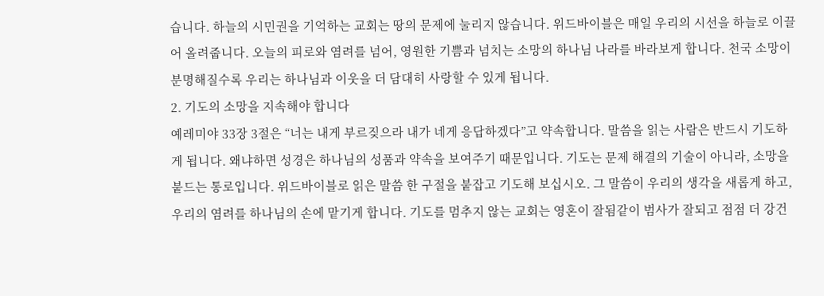습니다. 하늘의 시민권을 기억하는 교회는 땅의 문제에 눌리지 않습니다. 위드바이블은 매일 우리의 시선을 하늘로 이끌어 올려줍니다. 오늘의 피로와 염려를 넘어, 영원한 기쁨과 넘치는 소망의 하나님 나라를 바라보게 합니다. 천국 소망이 분명해질수록 우리는 하나님과 이웃을 더 담대히 사랑할 수 있게 됩니다.
2. 기도의 소망을 지속해야 합니다
예레미야 33장 3절은 “너는 내게 부르짖으라 내가 네게 응답하겠다”고 약속합니다. 말씀을 읽는 사람은 반드시 기도하게 됩니다. 왜냐하면 성경은 하나님의 성품과 약속을 보여주기 때문입니다. 기도는 문제 해결의 기술이 아니라, 소망을 붙드는 통로입니다. 위드바이블로 읽은 말씀 한 구절을 붙잡고 기도해 보십시오. 그 말씀이 우리의 생각을 새롭게 하고, 우리의 염려를 하나님의 손에 맡기게 합니다. 기도를 멈추지 않는 교회는 영혼이 잘됨같이 범사가 잘되고 점점 더 강건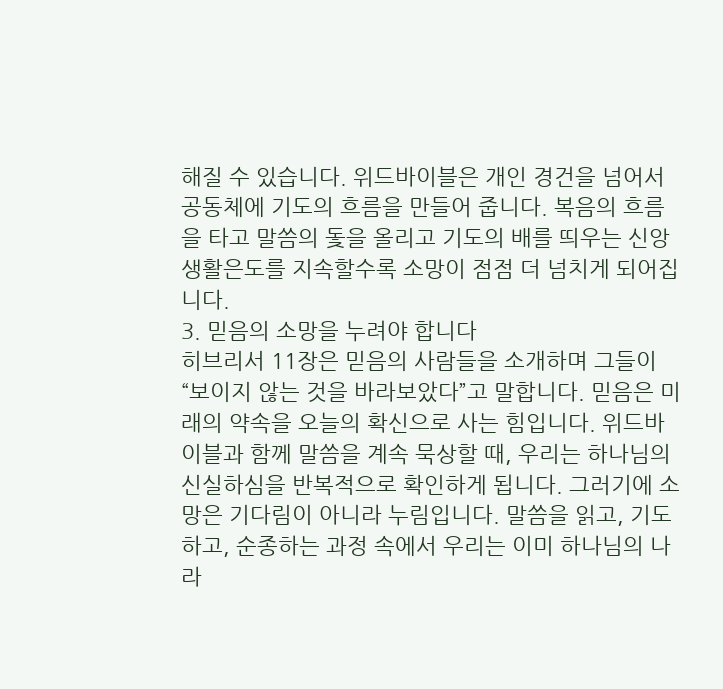해질 수 있습니다. 위드바이블은 개인 경건을 넘어서 공동체에 기도의 흐름을 만들어 줍니다. 복음의 흐름을 타고 말씀의 돛을 올리고 기도의 배를 띄우는 신앙생활은도를 지속할수록 소망이 점점 더 넘치게 되어집니다.
3. 믿음의 소망을 누려야 합니다
히브리서 11장은 믿음의 사람들을 소개하며 그들이 “보이지 않는 것을 바라보았다”고 말합니다. 믿음은 미래의 약속을 오늘의 확신으로 사는 힘입니다. 위드바이블과 함께 말씀을 계속 묵상할 때, 우리는 하나님의 신실하심을 반복적으로 확인하게 됩니다. 그러기에 소망은 기다림이 아니라 누림입니다. 말씀을 읽고, 기도하고, 순종하는 과정 속에서 우리는 이미 하나님의 나라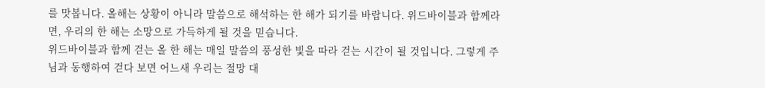를 맛봅니다. 올해는 상황이 아니라 말씀으로 해석하는 한 해가 되기를 바랍니다. 위드바이블과 함께라면, 우리의 한 해는 소망으로 가득하게 될 것을 믿습니다.
위드바이블과 함께 걷는 올 한 해는 매일 말씀의 풍성한 빛을 따라 걷는 시간이 될 것입니다. 그렇게 주님과 동행하여 걷다 보면 어느새 우리는 절망 대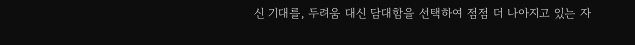신 기대를, 두려움 대신 담대함을 선택하여 점점 더 나아지고 있는 자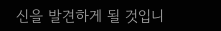신을 발견하게 될 것입니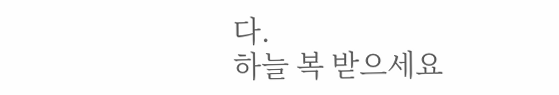다.
하늘 복 받으세요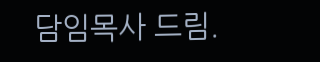담임목사 드림.